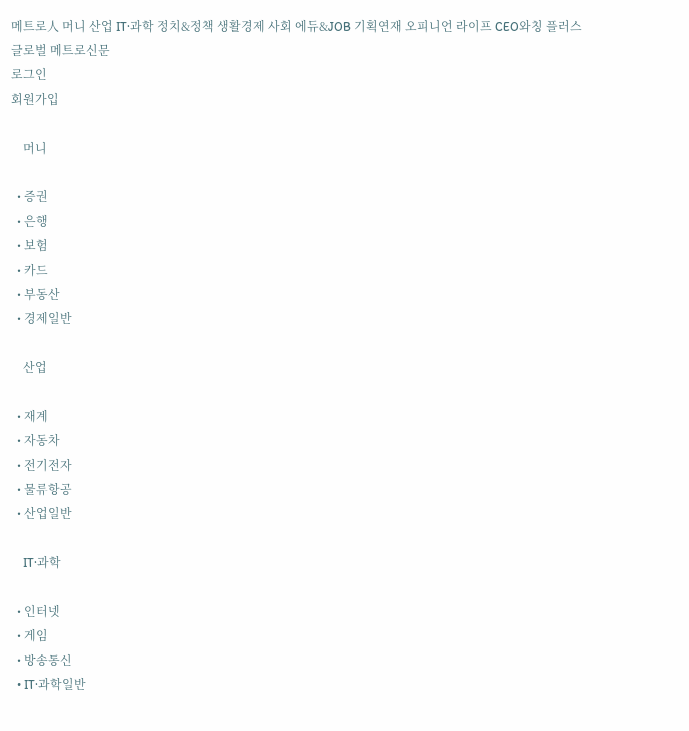메트로人 머니 산업 IT·과학 정치&정책 생활경제 사회 에듀&JOB 기획연재 오피니언 라이프 CEO와칭 플러스
글로벌 메트로신문
로그인
회원가입

    머니

  • 증권
  • 은행
  • 보험
  • 카드
  • 부동산
  • 경제일반

    산업

  • 재계
  • 자동차
  • 전기전자
  • 물류항공
  • 산업일반

    IT·과학

  • 인터넷
  • 게임
  • 방송통신
  • IT·과학일반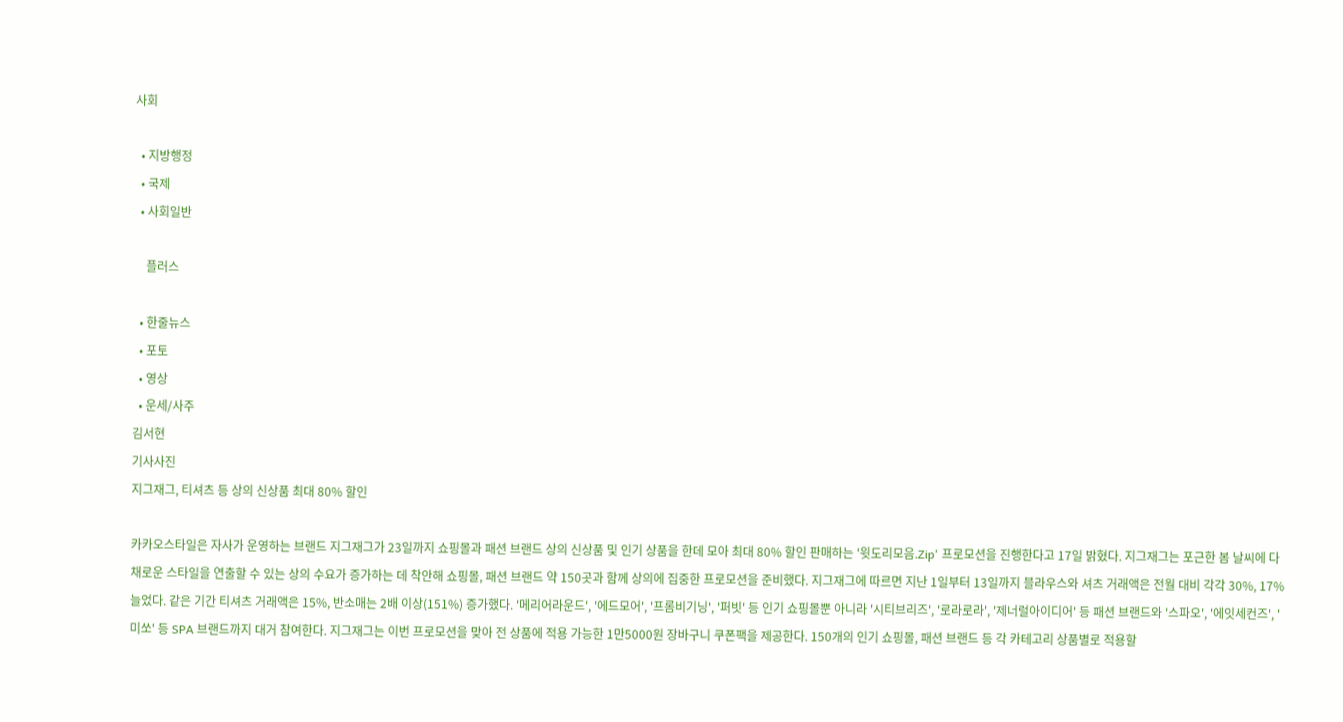사회

  • 지방행정
  • 국제
  • 사회일반

    플러스

  • 한줄뉴스
  • 포토
  • 영상
  • 운세/사주
김서현
기사사진
지그재그, 티셔츠 등 상의 신상품 최대 80% 할인

카카오스타일은 자사가 운영하는 브랜드 지그재그가 23일까지 쇼핑몰과 패션 브랜드 상의 신상품 및 인기 상품을 한데 모아 최대 80% 할인 판매하는 '윗도리모음.Zip' 프로모션을 진행한다고 17일 밝혔다. 지그재그는 포근한 봄 날씨에 다채로운 스타일을 연출할 수 있는 상의 수요가 증가하는 데 착안해 쇼핑몰, 패션 브랜드 약 150곳과 함께 상의에 집중한 프로모션을 준비했다. 지그재그에 따르면 지난 1일부터 13일까지 블라우스와 셔츠 거래액은 전월 대비 각각 30%, 17% 늘었다. 같은 기간 티셔츠 거래액은 15%, 반소매는 2배 이상(151%) 증가했다. '메리어라운드', '에드모어', '프롬비기닝', '퍼빗' 등 인기 쇼핑몰뿐 아니라 '시티브리즈', '로라로라', '제너럴아이디어' 등 패션 브랜드와 '스파오', '에잇세컨즈', '미쏘' 등 SPA 브랜드까지 대거 참여한다. 지그재그는 이번 프로모션을 맞아 전 상품에 적용 가능한 1만5000원 장바구니 쿠폰팩을 제공한다. 150개의 인기 쇼핑몰, 패션 브랜드 등 각 카테고리 상품별로 적용할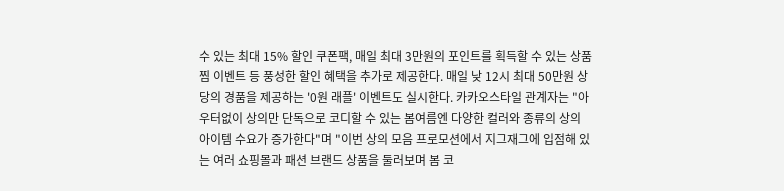수 있는 최대 15% 할인 쿠폰팩, 매일 최대 3만원의 포인트를 획득할 수 있는 상품 찜 이벤트 등 풍성한 할인 혜택을 추가로 제공한다. 매일 낮 12시 최대 50만원 상당의 경품을 제공하는 '0원 래플' 이벤트도 실시한다. 카카오스타일 관계자는 "아우터없이 상의만 단독으로 코디할 수 있는 봄여름엔 다양한 컬러와 종류의 상의 아이템 수요가 증가한다"며 "이번 상의 모음 프로모션에서 지그재그에 입점해 있는 여러 쇼핑몰과 패션 브랜드 상품을 둘러보며 봄 코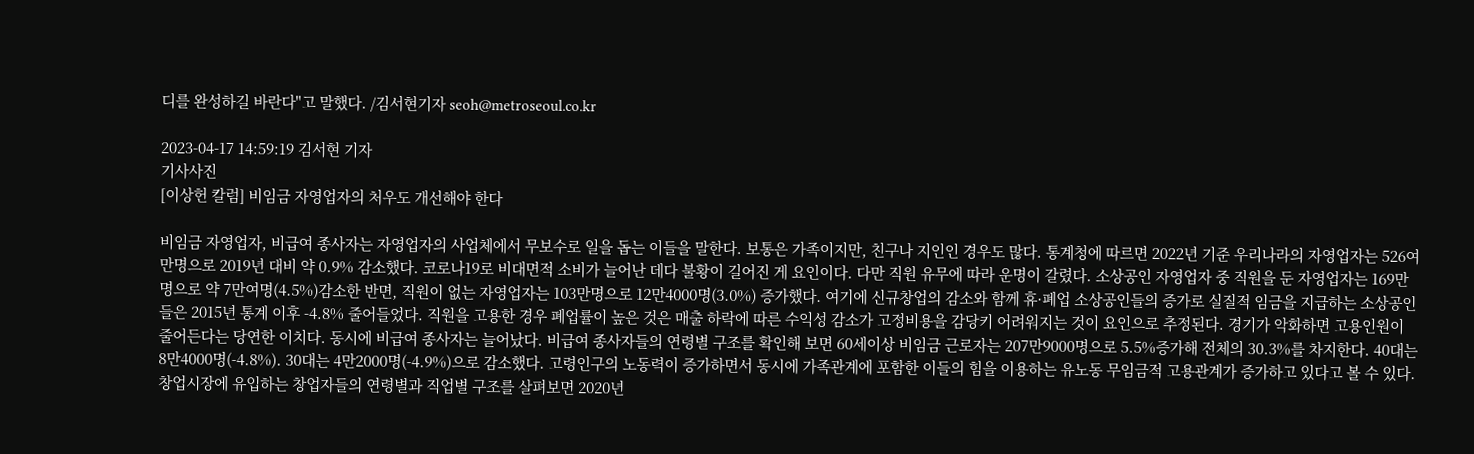디를 완성하길 바란다"고 말했다. /김서현기자 seoh@metroseoul.co.kr

2023-04-17 14:59:19 김서현 기자
기사사진
[이상헌 칼럼] 비임금 자영업자의 처우도 개선해야 한다

비임금 자영업자, 비급여 종사자는 자영업자의 사업체에서 무보수로 일을 돕는 이들을 말한다. 보통은 가족이지만, 친구나 지인인 경우도 많다. 통계청에 따르면 2022년 기준 우리나라의 자영업자는 526여 만명으로 2019년 대비 약 0.9% 감소했다. 코로나19로 비대면적 소비가 늘어난 데다 불황이 길어진 게 요인이다. 다만 직원 유무에 따라 운명이 갈렸다. 소상공인 자영업자 중 직원을 둔 자영업자는 169만명으로 약 7만여명(4.5%)감소한 반면, 직원이 없는 자영업자는 103만명으로 12만4000명(3.0%) 증가했다. 여기에 신규창업의 감소와 함께 휴·폐업 소상공인들의 증가로 실질적 임금을 지급하는 소상공인들은 2015년 통계 이후 -4.8% 줄어들었다. 직원을 고용한 경우 폐업률이 높은 것은 매출 하락에 따른 수익성 감소가 고정비용을 감당키 어려워지는 것이 요인으로 추정된다. 경기가 악화하면 고용인원이 줄어든다는 당연한 이치다. 동시에 비급여 종사자는 늘어났다. 비급여 종사자들의 연령별 구조를 확인해 보면 60세이상 비임금 근로자는 207만9000명으로 5.5%증가해 전체의 30.3%를 차지한다. 40대는 8만4000명(-4.8%). 30대는 4만2000명(-4.9%)으로 감소했다. 고령인구의 노동력이 증가하면서 동시에 가족관계에 포함한 이들의 힘을 이용하는 유노동 무임금적 고용관계가 증가하고 있다고 볼 수 있다. 창업시장에 유입하는 창업자들의 연령별과 직업별 구조를 살펴보면 2020년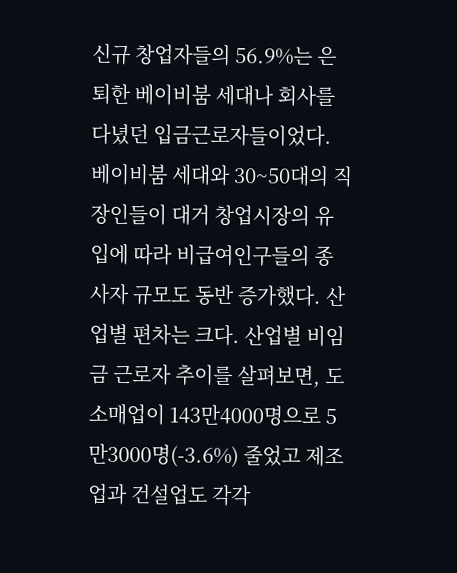신규 창업자들의 56.9%는 은퇴한 베이비붐 세대나 회사를 다녔던 입금근로자들이었다. 베이비붐 세대와 30~50대의 직장인들이 대거 창업시장의 유입에 따라 비급여인구들의 종사자 규모도 동반 증가했다. 산업별 편차는 크다. 산업별 비임금 근로자 추이를 살펴보면, 도소매업이 143만4000명으로 5만3000명(-3.6%) 줄었고 제조업과 건설업도 각각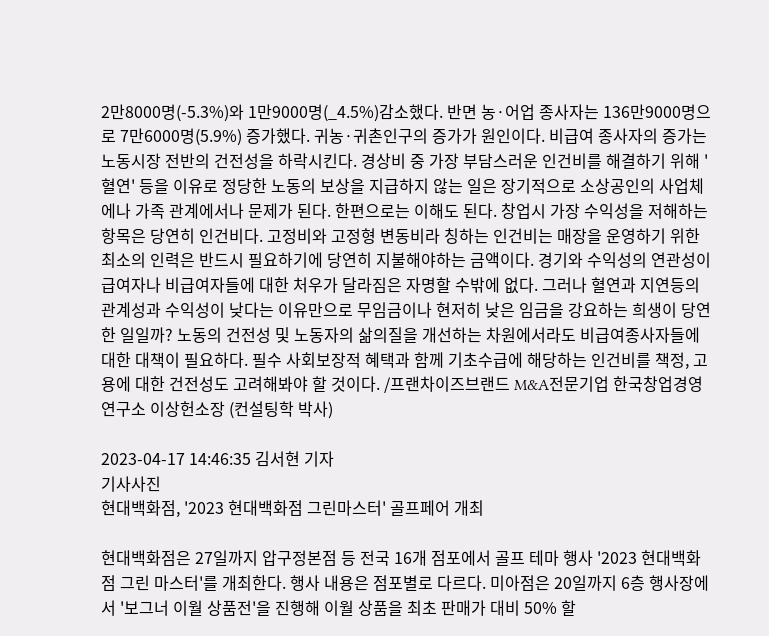2만8000명(-5.3%)와 1만9000명(_4.5%)감소했다. 반면 농·어업 종사자는 136만9000명으로 7만6000명(5.9%) 증가했다. 귀농·귀촌인구의 증가가 원인이다. 비급여 종사자의 증가는 노동시장 전반의 건전성을 하락시킨다. 경상비 중 가장 부담스러운 인건비를 해결하기 위해 '혈연' 등을 이유로 정당한 노동의 보상을 지급하지 않는 일은 장기적으로 소상공인의 사업체에나 가족 관계에서나 문제가 된다. 한편으로는 이해도 된다. 창업시 가장 수익성을 저해하는 항목은 당연히 인건비다. 고정비와 고정형 변동비라 칭하는 인건비는 매장을 운영하기 위한 최소의 인력은 반드시 필요하기에 당연히 지불해야하는 금액이다. 경기와 수익성의 연관성이 급여자나 비급여자들에 대한 처우가 달라짐은 자명할 수밖에 없다. 그러나 혈연과 지연등의 관계성과 수익성이 낮다는 이유만으로 무임금이나 현저히 낮은 임금을 강요하는 희생이 당연한 일일까? 노동의 건전성 및 노동자의 삶의질을 개선하는 차원에서라도 비급여종사자들에 대한 대책이 필요하다. 필수 사회보장적 혜택과 함께 기초수급에 해당하는 인건비를 책정, 고용에 대한 건전성도 고려해봐야 할 것이다. /프랜차이즈브랜드 M&A전문기업 한국창업경영연구소 이상헌소장 (컨설팅학 박사)

2023-04-17 14:46:35 김서현 기자
기사사진
현대백화점, '2023 현대백화점 그린마스터' 골프페어 개최

현대백화점은 27일까지 압구정본점 등 전국 16개 점포에서 골프 테마 행사 '2023 현대백화점 그린 마스터'를 개최한다. 행사 내용은 점포별로 다르다. 미아점은 20일까지 6층 행사장에서 '보그너 이월 상품전'을 진행해 이월 상품을 최초 판매가 대비 50% 할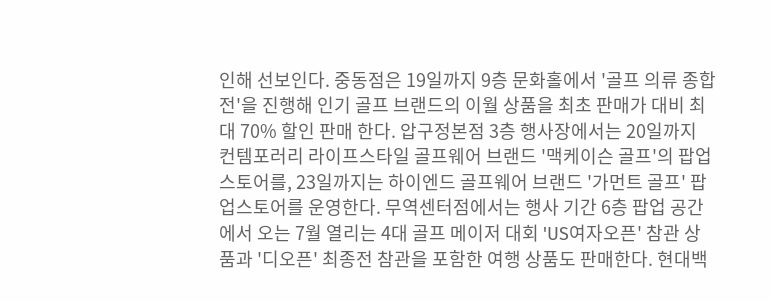인해 선보인다. 중동점은 19일까지 9층 문화홀에서 '골프 의류 종합전'을 진행해 인기 골프 브랜드의 이월 상품을 최초 판매가 대비 최대 70% 할인 판매 한다. 압구정본점 3층 행사장에서는 20일까지 컨템포러리 라이프스타일 골프웨어 브랜드 '맥케이슨 골프'의 팝업스토어를, 23일까지는 하이엔드 골프웨어 브랜드 '가먼트 골프' 팝업스토어를 운영한다. 무역센터점에서는 행사 기간 6층 팝업 공간에서 오는 7월 열리는 4대 골프 메이저 대회 'US여자오픈' 참관 상품과 '디오픈' 최종전 참관을 포함한 여행 상품도 판매한다. 현대백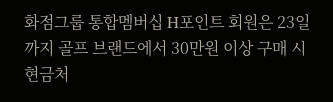화점그룹 통합멤버십 H포인트 회원은 23일까지 골프 브랜드에서 30만원 이상 구매 시 현금처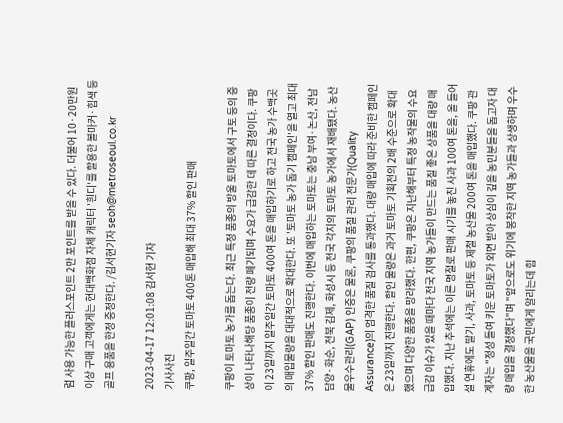럼 사용 가능한 플러스포인트 2만 포인트를 받을 수 있다. 더불어 10·20만원 이상 구매 고객에게는 현대백화점 자체 캐릭터 '흰디'를 할용한 볼마커·힙색 등 골프 용품을 한정 증정한다. /김서현기자 seoh@metroseoul.co.kr

2023-04-17 12:01:08 김서현 기자
기사사진
쿠팡, 일주일간 토마토 400톤 매입해 최대 37% 할인 판매

쿠팡이 토마토 농가를 돕는다. 최근 특정 품종의 방울 토마토에서 구토 등의 증상이 나타나해당 품종이 전량 폐기되며 수요가 급감한 데 따른 결정이다. 쿠팡이 23일까지 일주일간 토마토 400여 톤을 매입하기로 하고 전국 농가 수백곳의 매입물량을 대대적으로 확대한다. 또 '토마토 농가 돕기 캠페인'을 열고 최대 37% 할인 판매도 진행한다. 이번에 매입하는 토마토는 충남 부여·논산, 전남 담양·화순, 전북 김제, 화성시 등 전국 각지의 토마토 농가에서 재배됐다. 농산물우수관리(GAP) 인증은 물론, 쿠팡의 품질 관리 전문가(Quality Assurance)의 엄격한 품질 검사를 통과했다. 대량 매입에 따라 준비한 캠페인은 23일까지 진행한다. 할인 물량은 과거 토마토 기획전의 2배 수준으로 확대했으며 다양한 품종을 망라했다. 한편, 쿠팡은 지난해부터 특정 농작물의 수요 급감 이슈가 있을 때마다 전국 지역 농가들이 만드는 품질 좋은 상품을 대량 매입했다. 지난 추석에는 이른 명절로 판매 시기를 놓친 사과 100여 톤을, 올 들어 설 연휴에도 딸기, 사과, 토마토 등 제철 농산물 200여 톤을 매입했다. 쿠팡 관계자는 "정성 들여 키운 토마토가 외면 받아 상심이 깊을 농민분들을 돕고자 대량 매입을 결정했다"며 "앞으로도 위기에 봉착한 지역 농가들과 상생하며 우수한 농산물을 국민에게 알리는데 힘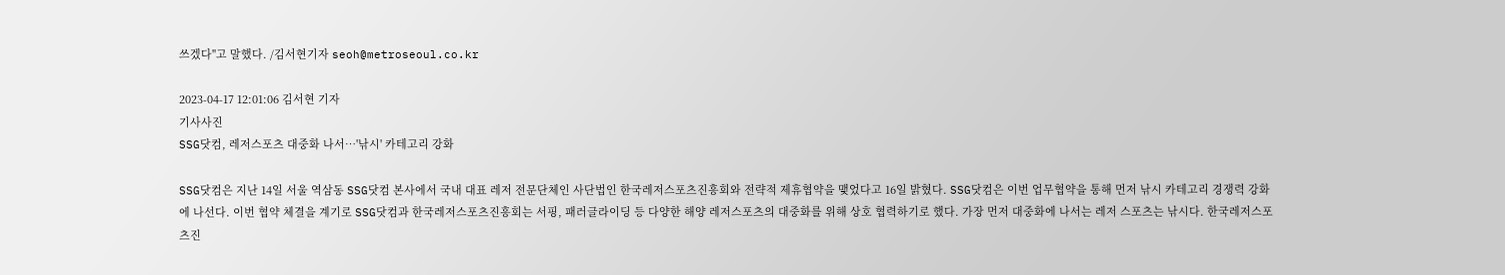쓰겠다"고 말했다. /김서현기자 seoh@metroseoul.co.kr

2023-04-17 12:01:06 김서현 기자
기사사진
SSG닷컴, 레저스포츠 대중화 나서…'낚시' 카테고리 강화

SSG닷컴은 지난 14일 서울 역삼동 SSG닷컴 본사에서 국내 대표 레저 전문단체인 사단법인 한국레저스포츠진흥회와 전략적 제휴협약을 맺었다고 16일 밝혔다. SSG닷컴은 이번 업무협약을 통해 먼저 낚시 카테고리 경쟁력 강화에 나선다. 이번 협약 체결을 계기로 SSG닷컴과 한국레저스포츠진흥회는 서핑, 패러글라이딩 등 다양한 해양 레저스포츠의 대중화를 위해 상호 협력하기로 했다. 가장 먼저 대중화에 나서는 레저 스포츠는 낚시다. 한국레저스포츠진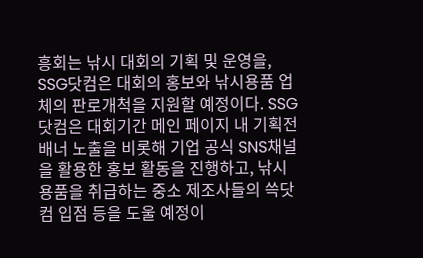흥회는 낚시 대회의 기획 및 운영을, SSG닷컴은 대회의 홍보와 낚시용품 업체의 판로개척을 지원할 예정이다. SSG닷컴은 대회기간 메인 페이지 내 기획전 배너 노출을 비롯해 기업 공식 SNS채널을 활용한 홍보 활동을 진행하고, 낚시용품을 취급하는 중소 제조사들의 쓱닷컴 입점 등을 도울 예정이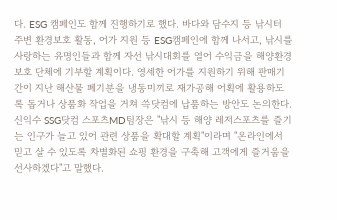다. ESG 캠페인도 함께 진행하기로 했다. 바다와 담수지 등 낚시터 주변 환경보호 활동, 어가 지원 등 ESG캠페인에 함께 나서고, 낚시를 사랑하는 유명인들과 함께 자선 낚시대회를 열어 수익금을 해양환경보호 단체에 기부할 계획이다. 영세한 어가를 지원하기 위해 판매기간이 지난 해산물 폐기분을 냉동미끼로 재가공해 어획에 활용하도록 돕거나 상품화 작업을 거쳐 쓱닷컴에 납품하는 방안도 논의한다. 신익수 SSG닷컴 스포츠MD팀장은 "낚시 등 해양 레저스포츠를 즐기는 인구가 늘고 있어 관련 상품을 확대할 계획"이라며 "온라인에서 믿고 살 수 있도록 차별화된 쇼핑 환경을 구축해 고객에게 즐거움을 선사하겠다"고 말했다.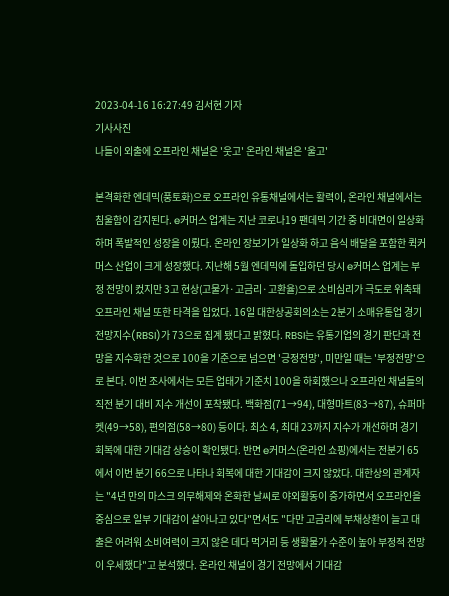2023-04-16 16:27:49 김서현 기자
기사사진
나들이 외출에 오프라인 채널은 '웃고' 온라인 채널은 '울고'

본격화한 엔데믹(풍토화)으로 오프라인 유통채널에서는 활력이, 온라인 채널에서는 침울함이 감지된다. e커머스 업계는 지난 코로나19 팬데믹 기간 중 비대면이 일상화하며 폭발적인 성장을 이뤘다. 온라인 장보기가 일상화 하고 음식 배달을 포함한 퀵커머스 산업이 크게 성장했다. 지난해 5월 엔데믹에 돌입하던 당시 e커머스 업계는 부정 전망이 컸지만 3고 현상(고물가·고금리·고환율)으로 소비심리가 극도로 위축돼 오프라인 채널 또한 타격을 입었다. 16일 대한상공회의소는 2분기 소매유통업 경기전망지수(RBSI)가 73으로 집계 됐다고 밝혔다. RBSI는 유통기업의 경기 판단과 전망을 지수화한 것으로 100을 기준으로 넘으면 '긍정전망', 미만일 때는 '부정전망'으로 본다. 이번 조사에서는 모든 업태가 기준치 100을 하회했으나 오프라인 채널들의 직전 분기 대비 지수 개선이 포착됐다. 백화점(71→94), 대형마트(83→87), 슈퍼마켓(49→58), 편의점(58→80) 등이다. 최소 4, 최대 23까지 지수가 개선하며 경기 회복에 대한 기대감 상승이 확인됐다. 반면 e커머스(온라인 쇼핑)에서는 전분기 65에서 이번 분기 66으로 나타나 회복에 대한 기대감이 크지 않았다. 대한상의 관계자는 "4년 만의 마스크 의무해제와 온화한 날씨로 야외활동이 증가하면서 오프라인을 중심으로 일부 기대감이 살아나고 있다"면서도 "다만 고금리에 부채상환이 늘고 대출은 어려워 소비여력이 크지 않은 데다 먹거리 등 생활물가 수준이 높아 부정적 전망이 우세했다"고 분석했다. 온라인 채널이 경기 전망에서 기대감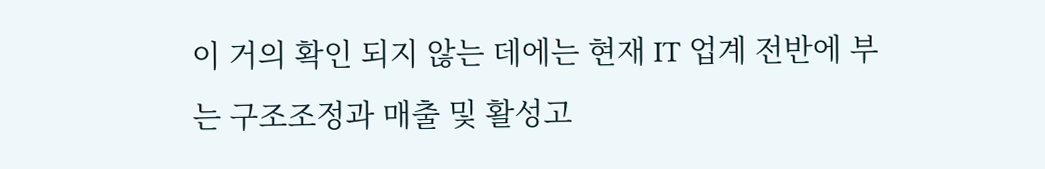이 거의 확인 되지 않는 데에는 현재 IT 업계 전반에 부는 구조조정과 매출 및 활성고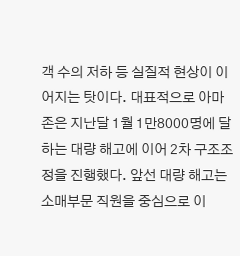객 수의 저하 등 실질적 현상이 이어지는 탓이다. 대표적으로 아마존은 지난달 1월 1만8000명에 달하는 대량 해고에 이어 2차 구조조정을 진행했다. 앞선 대량 해고는 소매부문 직원을 중심으로 이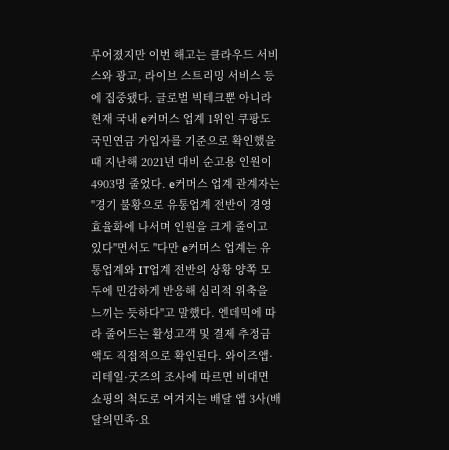루어졌지만 이번 해고는 클라우드 서비스와 광고, 라이브 스트리밍 서비스 등에 집중됐다. 글로벌 빅테크뿐 아니라 현재 국내 e커머스 업계 1위인 쿠팡도 국민연금 가입자를 기준으로 확인했을 때 지난해 2021년 대비 순고용 인원이 4903명 줄었다. e커머스 업계 관계자는 "경기 불황으로 유통업계 전반이 경영 효율화에 나서며 인원을 크게 줄이고 있다"면서도 "다만 e커머스 업계는 유통업계와 IT업계 전반의 상황 양쪽 모두에 민감하게 반응해 심리적 위축을 느끼는 듯하다"고 말했다. 엔데믹에 따라 줄어드는 활성고객 및 결제 추정금액도 직접적으로 확인된다. 와이즈앱·리테일·굿즈의 조사에 따르면 비대면 쇼핑의 척도로 여겨지는 배달 앱 3사(배달의민족·요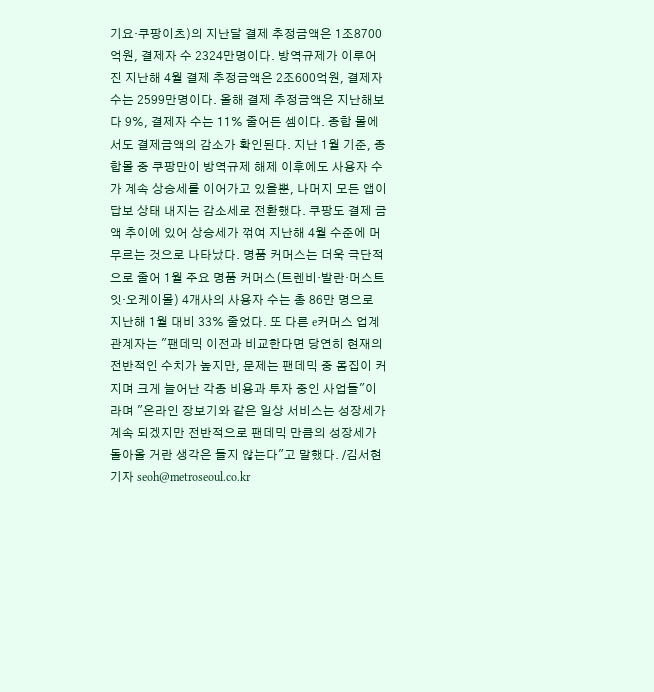기요·쿠팡이츠)의 지난달 결제 추정금액은 1조8700억원, 결제자 수 2324만명이다. 방역규제가 이루어진 지난해 4월 결제 추정금액은 2조600억원, 결제자 수는 2599만명이다. 올해 결제 추정금액은 지난해보다 9%, 결제자 수는 11% 줄어든 셈이다. 종합 몰에서도 결제금액의 감소가 확인된다. 지난 1월 기준, 종합몰 중 쿠팡만이 방역규제 해제 이후에도 사용자 수가 계속 상승세를 이어가고 있을뿐, 나머지 모든 앱이 답보 상태 내지는 감소세로 전환했다. 쿠팡도 결제 금액 추이에 있어 상승세가 꺾여 지난해 4월 수준에 머무르는 것으로 나타났다. 명품 커머스는 더욱 극단적으로 줄어 1월 주요 명품 커머스(트렌비·발란·머스트잇·오케이몰) 4개사의 사용자 수는 총 86만 명으로 지난해 1월 대비 33% 줄었다. 또 다른 e커머스 업계 관계자는 "팬데믹 이전과 비교한다면 당연히 현재의 전반적인 수치가 높지만, 문제는 팬데믹 중 몸집이 커지며 크게 늘어난 각종 비용과 투자 중인 사업들"이라며 "온라인 장보기와 같은 일상 서비스는 성장세가 계속 되겠지만 전반적으로 팬데믹 만큼의 성장세가 돌아올 거란 생각은 들지 않는다"고 말했다. /김서현기자 seoh@metroseoul.co.kr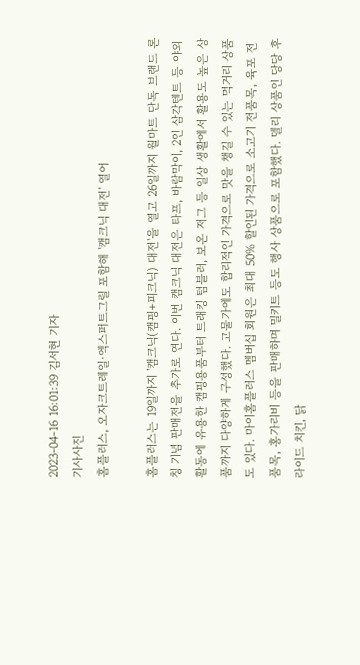2023-04-16 16:01:39 김서현 기자
기사사진
홈플러스, 오자크트레일·엑스퍼트그릴 포함해 '캠크닉 대전' 열어

홈플러스는 19일까지 '캠크닉(캠핑+피크닉) 대전'을 열고 26일까지 월마트 단독 브랜드 론칭 기념 판매전을 추가로 연다. 이번 캠크닉 대전은 타프, 바람막이, 2인 삼각텐트 등 야외 활동에 유용한 캠핑용품부터 트래킹 텀블러, 보온 저그 등 일상 생활에서 활용도 높은 상품까지 다양하게 구성했다. 고물가에도 합리적인 가격으로 맛을 챙길 수 있는 먹거리 상품도 있다. 마이홈플러스 멤버십 회원은 최대 50% 할인된 가격으로 소고기 전품목, 육포 전품목, 홍가리비 등을 판매하며 밀키트 등도 행사 상품으로 포함했다. 델리 상품인 당당 후라이드 치킨, 닭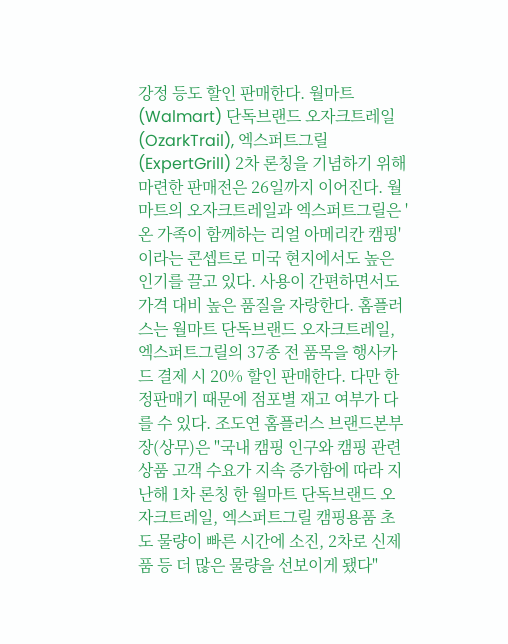강정 등도 할인 판매한다. 월마트(Walmart) 단독브랜드 오자크트레일(OzarkTrail), 엑스퍼트그릴(ExpertGrill) 2차 론칭을 기념하기 위해 마련한 판매전은 26일까지 이어진다. 월마트의 오자크트레일과 엑스퍼트그릴은 '온 가족이 함께하는 리얼 아메리칸 캠핑'이라는 콘셉트로 미국 현지에서도 높은 인기를 끌고 있다. 사용이 간편하면서도 가격 대비 높은 품질을 자랑한다. 홈플러스는 월마트 단독브랜드 오자크트레일, 엑스퍼트그릴의 37종 전 품목을 행사카드 결제 시 20% 할인 판매한다. 다만 한정판매기 때문에 점포별 재고 여부가 다를 수 있다. 조도연 홈플러스 브랜드본부장(상무)은 "국내 캠핑 인구와 캠핑 관련 상품 고객 수요가 지속 증가함에 따라 지난해 1차 론칭 한 월마트 단독브랜드 오자크트레일, 엑스퍼트그릴 캠핑용품 초도 물량이 빠른 시간에 소진, 2차로 신제품 등 더 많은 물량을 선보이게 됐다"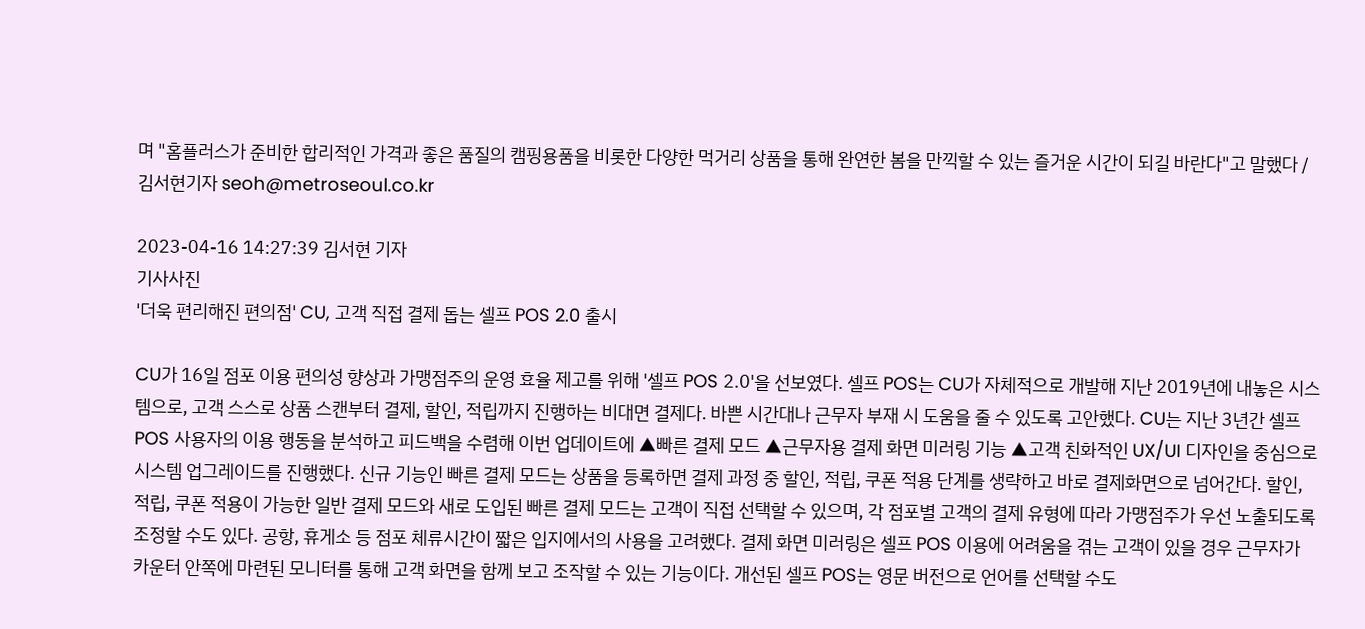며 "홈플러스가 준비한 합리적인 가격과 좋은 품질의 캠핑용품을 비롯한 다양한 먹거리 상품을 통해 완연한 봄을 만끽할 수 있는 즐거운 시간이 되길 바란다"고 말했다 /김서현기자 seoh@metroseoul.co.kr

2023-04-16 14:27:39 김서현 기자
기사사진
'더욱 편리해진 편의점' CU, 고객 직접 결제 돕는 셀프 POS 2.0 출시

CU가 16일 점포 이용 편의성 향상과 가맹점주의 운영 효율 제고를 위해 '셀프 POS 2.0'을 선보였다. 셀프 POS는 CU가 자체적으로 개발해 지난 2019년에 내놓은 시스템으로, 고객 스스로 상품 스캔부터 결제, 할인, 적립까지 진행하는 비대면 결제다. 바쁜 시간대나 근무자 부재 시 도움을 줄 수 있도록 고안했다. CU는 지난 3년간 셀프 POS 사용자의 이용 행동을 분석하고 피드백을 수렴해 이번 업데이트에 ▲빠른 결제 모드 ▲근무자용 결제 화면 미러링 기능 ▲고객 친화적인 UX/UI 디자인을 중심으로 시스템 업그레이드를 진행했다. 신규 기능인 빠른 결제 모드는 상품을 등록하면 결제 과정 중 할인, 적립, 쿠폰 적용 단계를 생략하고 바로 결제화면으로 넘어간다. 할인, 적립, 쿠폰 적용이 가능한 일반 결제 모드와 새로 도입된 빠른 결제 모드는 고객이 직접 선택할 수 있으며, 각 점포별 고객의 결제 유형에 따라 가맹점주가 우선 노출되도록 조정할 수도 있다. 공항, 휴게소 등 점포 체류시간이 짧은 입지에서의 사용을 고려했다. 결제 화면 미러링은 셀프 POS 이용에 어려움을 겪는 고객이 있을 경우 근무자가 카운터 안쪽에 마련된 모니터를 통해 고객 화면을 함께 보고 조작할 수 있는 기능이다. 개선된 셀프 POS는 영문 버전으로 언어를 선택할 수도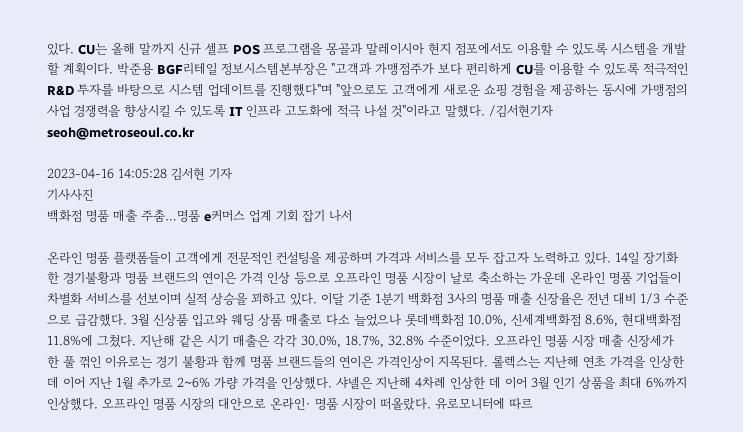있다. CU는 올해 말까지 신규 셀프 POS 프로그램을 몽골과 말레이시아 현지 점포에서도 이용할 수 있도록 시스템을 개발할 계획이다. 박준용 BGF리테일 정보시스템본부장은 "고객과 가맹점주가 보다 편리하게 CU를 이용할 수 있도록 적극적인 R&D 투자를 바탕으로 시스템 업데이트를 진행했다"며 "앞으로도 고객에게 새로운 쇼핑 경험을 제공하는 동시에 가맹점의 사업 경쟁력을 향상시킬 수 있도록 IT 인프라 고도화에 적극 나설 것"이라고 말했다. /김서현기자 seoh@metroseoul.co.kr

2023-04-16 14:05:28 김서현 기자
기사사진
백화점 명품 매출 주춤…명품 e커머스 업계 기회 잡기 나서

온라인 명품 플랫폼들이 고객에게 전문적인 컨설팅을 제공하며 가격과 서비스를 모두 잡고자 노력하고 있다. 14일 장기화 한 경기불황과 명품 브랜드의 연이은 가격 인상 등으로 오프라인 명품 시장이 날로 축소하는 가운데 온라인 명품 기업들이 차별화 서비스를 선보이며 실적 상승을 꾀하고 있다. 이달 기준 1분기 백화점 3사의 명품 매출 신장율은 전년 대비 1/3 수준으로 급감했다. 3월 신상품 입고와 웨딩 상품 매출로 다소 늘었으나 롯데백화점 10.0%, 신세계백화점 8.6%, 현대백화점 11.8%에 그쳤다. 지난해 같은 시기 매출은 각각 30.0%, 18.7%, 32.8% 수준이었다. 오프라인 명품 시장 매출 신장세가 한 풀 꺾인 이유로는 경기 불황과 함께 명품 브랜드들의 연이은 가격인상이 지목된다. 롤렉스는 지난해 연초 가격을 인상한 데 이어 지난 1월 추가로 2~6% 가량 가격을 인상했다. 샤넬은 지난해 4차례 인상한 데 이어 3월 인기 상품을 최대 6%까지 인상했다. 오프라인 명품 시장의 대안으로 온라인· 명품 시장이 떠올랐다. 유로모니터에 따르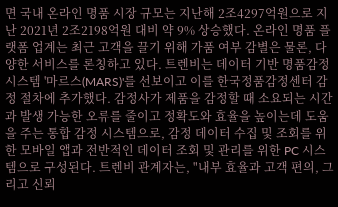면 국내 온라인 명품 시장 규모는 지난해 2조4297억원으로 지난 2021년 2조2198억원 대비 약 9% 상승했다. 온라인 명품 플랫폼 업계는 최근 고객을 끌기 위해 가품 여부 감별은 물론, 다양한 서비스를 론칭하고 있다. 트렌비는 데이터 기반 명품감정 시스템 '마르스(MARS)'를 선보이고 이를 한국정품감정센터 감정 절차에 추가했다. 감정사가 제품을 감정할 때 소요되는 시간과 발생 가능한 오류를 줄이고 정확도와 효율을 높이는데 도움을 주는 통합 감정 시스템으로, 감정 데이터 수집 및 조회를 위한 모바일 앱과 전반적인 데이터 조회 및 관리를 위한 PC 시스템으로 구성된다. 트렌비 관계자는, "내부 효율과 고객 편의, 그리고 신뢰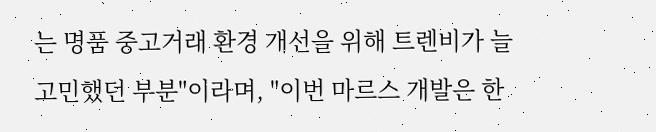는 명품 중고거래 환경 개선을 위해 트렌비가 늘 고민했던 부분"이라며, "이번 마르스 개발은 한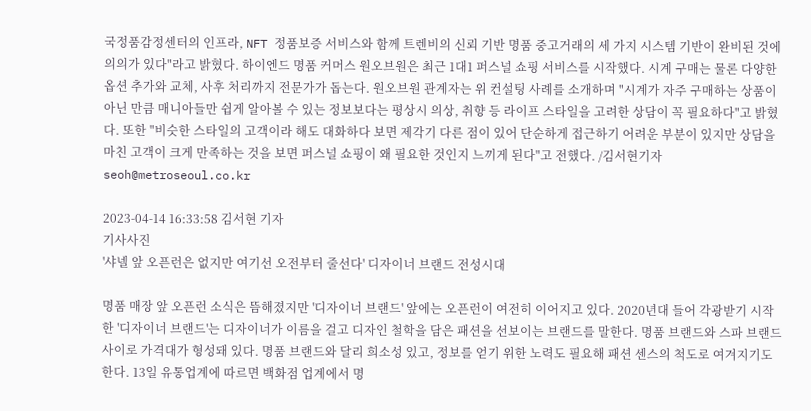국정품감정센터의 인프라, NFT 정품보증 서비스와 함께 트렌비의 신뢰 기반 명품 중고거래의 세 가지 시스템 기반이 완비된 것에 의의가 있다"라고 밝혔다. 하이엔드 명품 커머스 원오브원은 최근 1대1 퍼스널 쇼핑 서비스를 시작했다. 시계 구매는 물론 다양한 옵션 추가와 교체, 사후 처리까지 전문가가 돕는다. 원오브원 관계자는 위 컨설팅 사례를 소개하며 "시계가 자주 구매하는 상품이 아닌 만큼 매니아들만 쉽게 알아볼 수 있는 정보보다는 평상시 의상, 취향 등 라이프 스타일을 고려한 상담이 꼭 필요하다"고 밝혔다. 또한 "비슷한 스타일의 고객이라 해도 대화하다 보면 제각기 다른 점이 있어 단순하게 접근하기 어려운 부분이 있지만 상담을 마친 고객이 크게 만족하는 것을 보면 퍼스널 쇼핑이 왜 필요한 것인지 느끼게 된다"고 전했다. /김서현기자 seoh@metroseoul.co.kr

2023-04-14 16:33:58 김서현 기자
기사사진
'샤넬 앞 오픈런은 없지만 여기선 오전부터 줄선다' 디자이너 브랜드 전성시대

명품 매장 앞 오픈런 소식은 뜸해졌지만 '디자이너 브랜드' 앞에는 오픈런이 여전히 이어지고 있다. 2020년대 들어 각광받기 시작한 '디자이너 브랜드'는 디자이너가 이름을 걸고 디자인 철학을 담은 패션을 선보이는 브랜드를 말한다. 명품 브랜드와 스파 브랜드 사이로 가격대가 형성돼 있다. 명품 브랜드와 달리 희소성 있고, 정보를 얻기 위한 노력도 필요해 패션 센스의 척도로 여겨지기도 한다. 13일 유통업계에 따르면 백화점 업계에서 명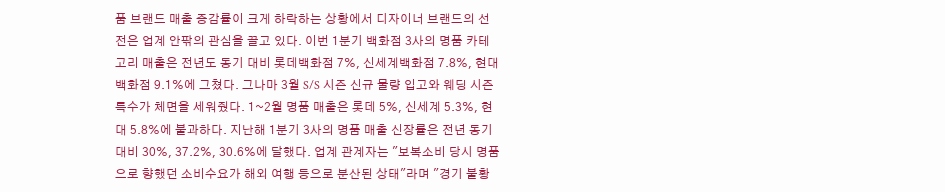품 브랜드 매출 증감률이 크게 하락하는 상황에서 디자이너 브랜드의 선전은 업계 안팎의 관심을 끌고 있다. 이번 1분기 백화점 3사의 명품 카테고리 매출은 전년도 동기 대비 롯데백화점 7%, 신세계백화점 7.8%, 현대백화점 9.1%에 그쳤다. 그나마 3월 S/S 시즌 신규 물량 입고와 웨딩 시즌 특수가 체면을 세워줬다. 1~2월 명품 매출은 롯데 5%, 신세계 5.3%, 현대 5.8%에 불과하다. 지난해 1분기 3사의 명품 매출 신장률은 전년 동기 대비 30%, 37.2%, 30.6%에 달했다. 업계 관계자는 "보복소비 당시 명품으로 향했던 소비수요가 해외 여행 등으로 분산된 상태"라며 "경기 불황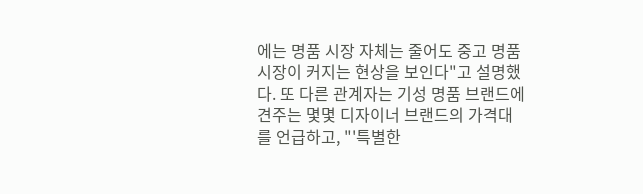에는 명품 시장 자체는 줄어도 중고 명품 시장이 커지는 현상을 보인다"고 설명했다. 또 다른 관계자는 기성 명품 브랜드에 견주는 몇몇 디자이너 브랜드의 가격대를 언급하고, "'특별한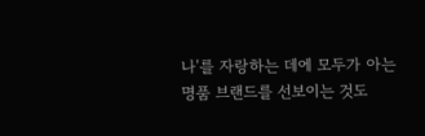나'를 자랑하는 데에 모두가 아는 명품 브랜드를 선보이는 것도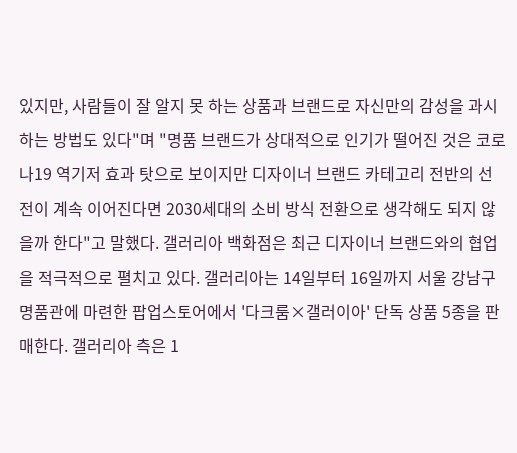있지만, 사람들이 잘 알지 못 하는 상품과 브랜드로 자신만의 감성을 과시하는 방법도 있다"며 "명품 브랜드가 상대적으로 인기가 떨어진 것은 코로나19 역기저 효과 탓으로 보이지만 디자이너 브랜드 카테고리 전반의 선전이 계속 이어진다면 2030세대의 소비 방식 전환으로 생각해도 되지 않을까 한다"고 말했다. 갤러리아 백화점은 최근 디자이너 브랜드와의 협업을 적극적으로 펼치고 있다. 갤러리아는 14일부터 16일까지 서울 강남구 명품관에 마련한 팝업스토어에서 '다크룸×갤러이아' 단독 상품 5종을 판매한다. 갤러리아 측은 1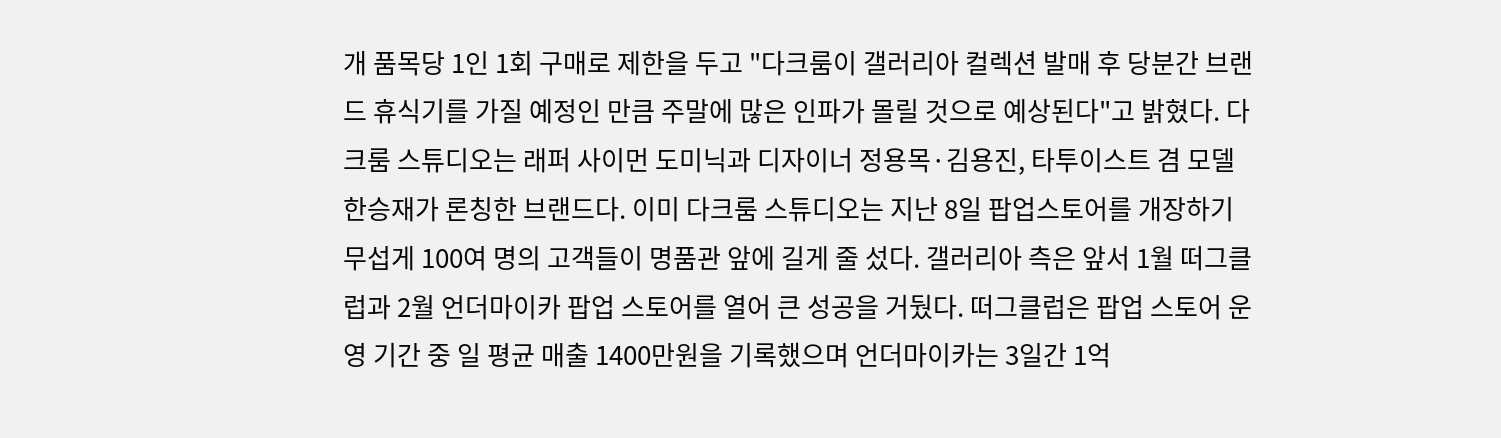개 품목당 1인 1회 구매로 제한을 두고 "다크룸이 갤러리아 컬렉션 발매 후 당분간 브랜드 휴식기를 가질 예정인 만큼 주말에 많은 인파가 몰릴 것으로 예상된다"고 밝혔다. 다크룸 스튜디오는 래퍼 사이먼 도미닉과 디자이너 정용목·김용진, 타투이스트 겸 모델 한승재가 론칭한 브랜드다. 이미 다크룸 스튜디오는 지난 8일 팝업스토어를 개장하기 무섭게 100여 명의 고객들이 명품관 앞에 길게 줄 섰다. 갤러리아 측은 앞서 1월 떠그클럽과 2월 언더마이카 팝업 스토어를 열어 큰 성공을 거뒀다. 떠그클럽은 팝업 스토어 운영 기간 중 일 평균 매출 1400만원을 기록했으며 언더마이카는 3일간 1억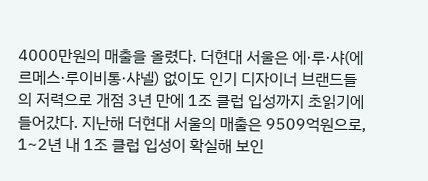4000만원의 매출을 올렸다. 더현대 서울은 에·루·샤(에르메스·루이비통·샤넬) 없이도 인기 디자이너 브랜드들의 저력으로 개점 3년 만에 1조 클럽 입성까지 초읽기에 들어갔다. 지난해 더현대 서울의 매출은 9509억원으로, 1~2년 내 1조 클럽 입성이 확실해 보인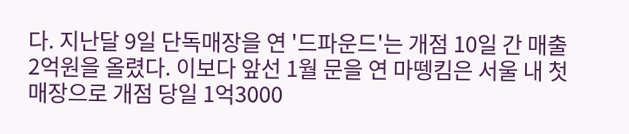다. 지난달 9일 단독매장을 연 '드파운드'는 개점 10일 간 매출 2억원을 올렸다. 이보다 앞선 1월 문을 연 마뗑킴은 서울 내 첫 매장으로 개점 당일 1억3000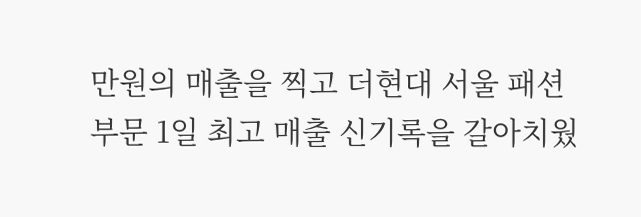만원의 매출을 찍고 더현대 서울 패션 부문 1일 최고 매출 신기록을 갈아치웠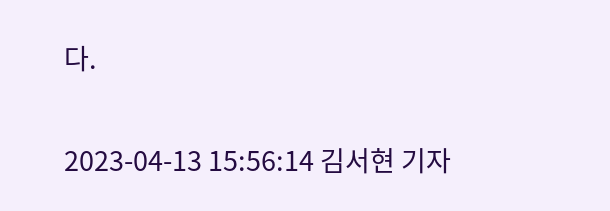다.

2023-04-13 15:56:14 김서현 기자